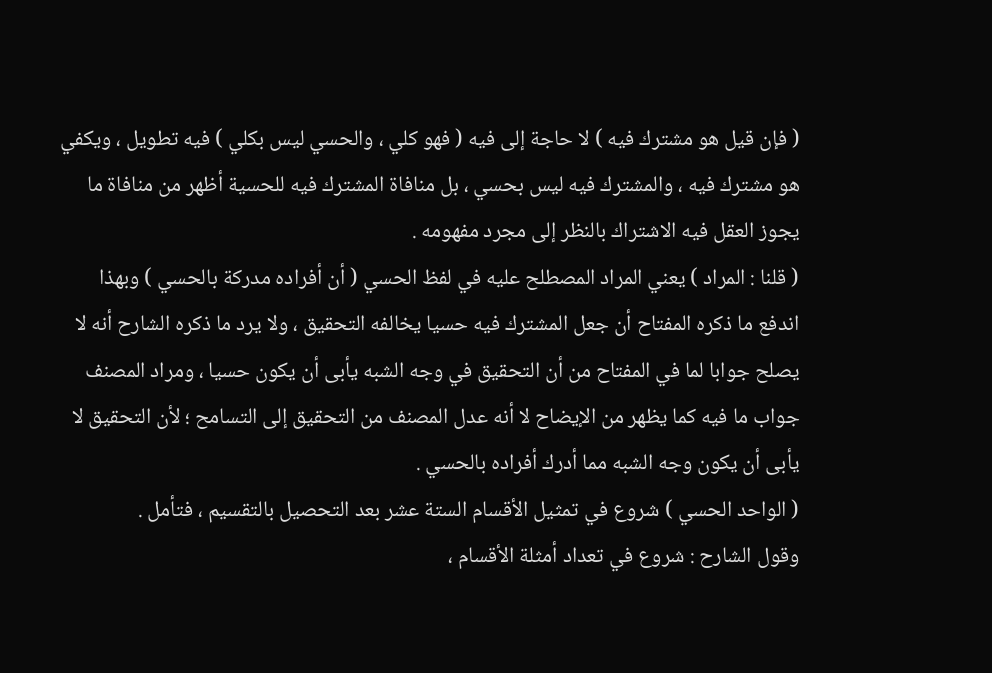( فإن قيل هو مشترك فيه ) لا حاجة إلى فيه ( فهو كلي ، والحسي ليس بكلي ) فيه تطويل ، ويكفي هو مشترك فيه ، والمشترك فيه ليس بحسي ، بل منافاة المشترك فيه للحسية أظهر من منافاة ما يجوز العقل فيه الاشتراك بالنظر إلى مجرد مفهومه .
( قلنا : المراد ) يعني المراد المصطلح عليه في لفظ الحسي ( أن أفراده مدركة بالحسي ) وبهذا اندفع ما ذكره المفتاح أن جعل المشترك فيه حسيا يخالفه التحقيق ، ولا يرد ما ذكره الشارح أنه لا يصلح جوابا لما في المفتاح من أن التحقيق في وجه الشبه يأبى أن يكون حسيا ، ومراد المصنف جواب ما فيه كما يظهر من الإيضاح لا أنه عدل المصنف من التحقيق إلى التسامح ؛ لأن التحقيق لا يأبى أن يكون وجه الشبه مما أدرك أفراده بالحسي .
( الواحد الحسي ) شروع في تمثيل الأقسام الستة عشر بعد التحصيل بالتقسيم ، فتأمل .
وقول الشارح : شروع في تعداد أمثلة الأقسام ،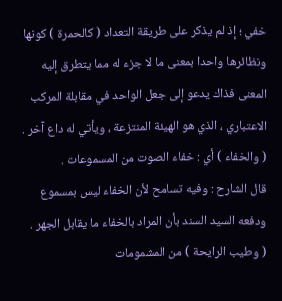خفي ؛ إذ لم يذكر على طريقة التعداد ( كالحمرة ) كونها ونظائرها واحدا بمعنى ما لا جزء له مما يتطرق إليه المعنى فذاك يدعو إلى جعل الواحد في مقابلة المركب الاعتباري ، الذي هو الهيئة المنتزعة ، ويأتي له داع آخر .
( والخفاء ) أي : خفاء الصوت من المسموعات .
قال الشارح : وفيه تسامح لأن الخفاء ليس بمسموع ودفعه السيد السند بأن المراد بالخفاء ما يقابل الجهر .
( وطيب الرايحة ) من المشمومات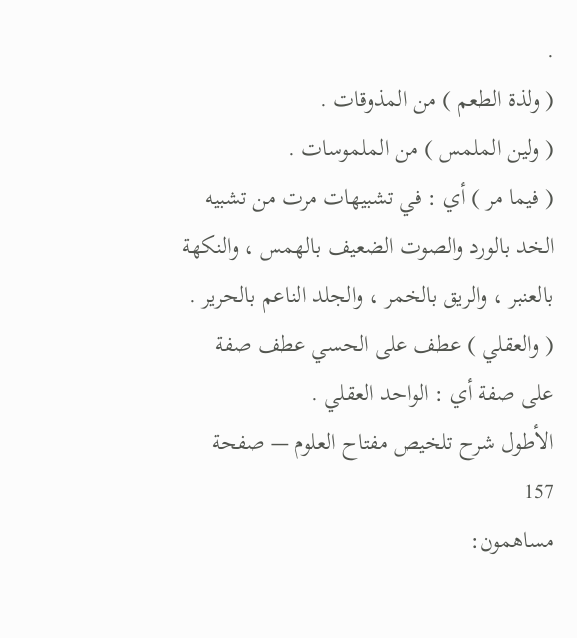.
( ولذة الطعم ) من المذوقات .
( ولين الملمس ) من الملموسات .
( فيما مر ) أي : في تشبيهات مرت من تشبيه الخد بالورد والصوت الضعيف بالهمس ، والنكهة بالعنبر ، والريق بالخمر ، والجلد الناعم بالحرير .
( والعقلي ) عطف على الحسي عطف صفة على صفة أي : الواحد العقلي .
الأطول شرح تلخيص مفتاح العلوم — صفحة 157
مساهمون: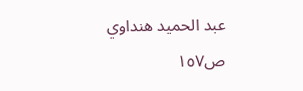عبد الحميد هنداوي
ص١٥٧